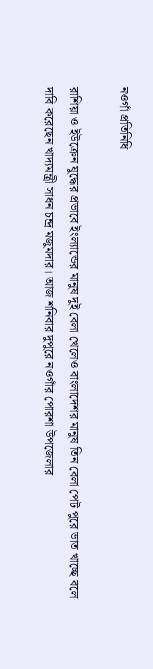নওগাঁ প্রতিনিধি

রাশিয়া ও ইউক্রেন যুদ্ধের প্রভাবে ইংল্যান্ডের মানুষ দুই বেলা খেলেও বাংলাদেশর মানুষ তিন বেলা পেট পুরে ভাত খাচ্ছে বলে দাবি করেছেন খাদ্যমন্ত্রী সাধন চন্দ্র মজুমদার। আজ শনিবার দুপুরে নওগাঁর পোরশা উপজেলার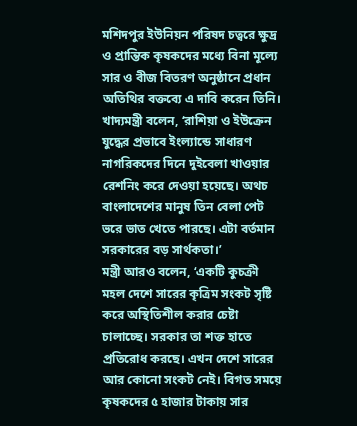মশিদপুর ইউনিয়ন পরিষদ চত্বরে ক্ষুদ্র ও প্রান্তিক কৃষকদের মধ্যে বিনা মূল্যে সার ও বীজ বিতরণ অনুষ্ঠানে প্রধান অতিথির বক্তব্যে এ দাবি করেন তিনি।
খাদ্যমন্ত্রী বলেন, ‘রাশিয়া ও ইউক্রেন যুদ্ধের প্রভাবে ইংল্যান্ডে সাধারণ নাগরিকদের দিনে দুইবেলা খাওয়ার রেশনিং করে দেওয়া হয়েছে। অথচ বাংলাদেশের মানুষ তিন বেলা পেট ভরে ভাত খেতে পারছে। এটা বর্তমান সরকারের বড় সার্থকতা।’
মন্ত্রী আরও বলেন, ‘একটি কুচক্রী মহল দেশে সারের কৃত্রিম সংকট সৃষ্টি করে অস্থিতিশীল করার চেষ্টা চালাচ্ছে। সরকার তা শক্ত হাতে প্রতিরোধ করছে। এখন দেশে সারের আর কোনো সংকট নেই। বিগত সময়ে কৃষকদের ৫ হাজার টাকায় সার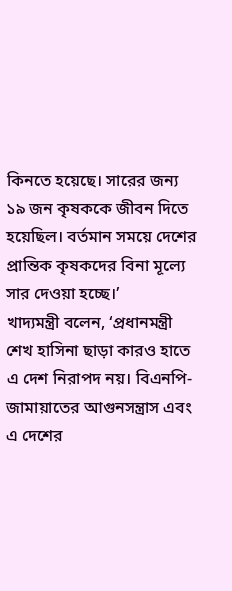কিনতে হয়েছে। সারের জন্য ১৯ জন কৃষককে জীবন দিতে হয়েছিল। বর্তমান সময়ে দেশের প্রান্তিক কৃষকদের বিনা মূল্যে সার দেওয়া হচ্ছে।’
খাদ্যমন্ত্রী বলেন, ‘প্রধানমন্ত্রী শেখ হাসিনা ছাড়া কারও হাতে এ দেশ নিরাপদ নয়। বিএনপি-জামায়াতের আগুনসন্ত্রাস এবং এ দেশের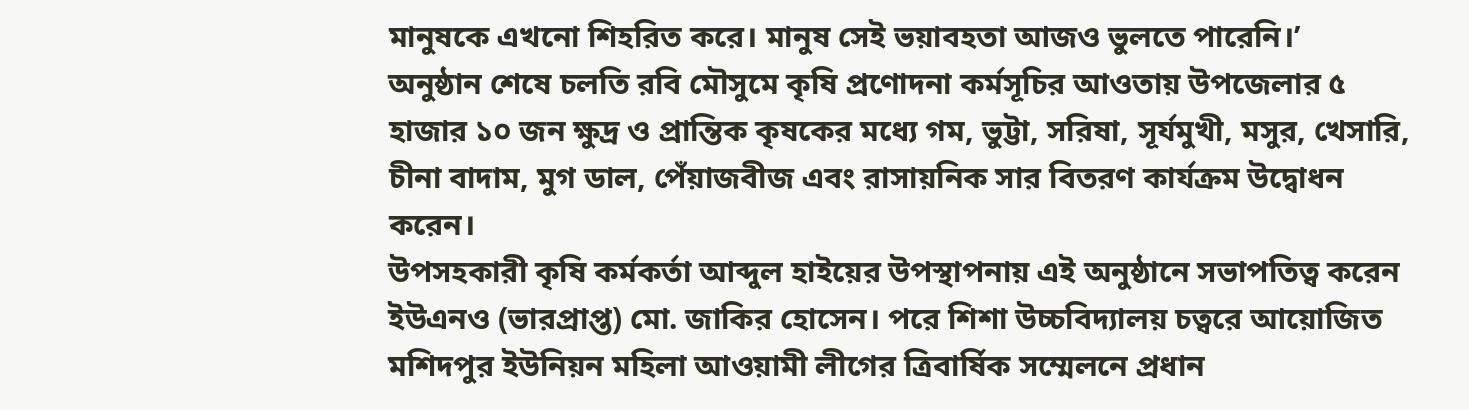মানুষকে এখনো শিহরিত করে। মানুষ সেই ভয়াবহতা আজও ভুলতে পারেনি।’
অনুষ্ঠান শেষে চলতি রবি মৌসুমে কৃষি প্রণোদনা কর্মসূচির আওতায় উপজেলার ৫ হাজার ১০ জন ক্ষুদ্র ও প্রান্তিক কৃষকের মধ্যে গম, ভুট্টা, সরিষা, সূর্যমুখী, মসুর, খেসারি, চীনা বাদাম, মুগ ডাল, পেঁয়াজবীজ এবং রাসায়নিক সার বিতরণ কার্যক্রম উদ্বোধন করেন।
উপসহকারী কৃষি কর্মকর্তা আব্দুল হাইয়ের উপস্থাপনায় এই অনুষ্ঠানে সভাপতিত্ব করেন ইউএনও (ভারপ্রাপ্ত) মো. জাকির হোসেন। পরে শিশা উচ্চবিদ্যালয় চত্বরে আয়োজিত মশিদপুর ইউনিয়ন মহিলা আওয়ামী লীগের ত্রিবার্ষিক সম্মেলনে প্রধান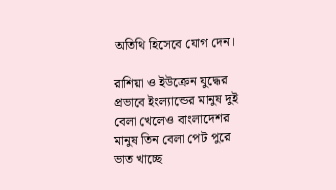অতিথি হিসেবে যোগ দেন।

রাশিয়া ও ইউক্রেন যুদ্ধের প্রভাবে ইংল্যান্ডের মানুষ দুই বেলা খেলেও বাংলাদেশর মানুষ তিন বেলা পেট পুরে ভাত খাচ্ছে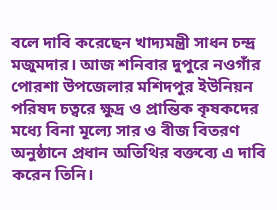বলে দাবি করেছেন খাদ্যমন্ত্রী সাধন চন্দ্র মজুমদার। আজ শনিবার দুপুরে নওগাঁর পোরশা উপজেলার মশিদপুর ইউনিয়ন পরিষদ চত্বরে ক্ষুদ্র ও প্রান্তিক কৃষকদের মধ্যে বিনা মূল্যে সার ও বীজ বিতরণ অনুষ্ঠানে প্রধান অতিথির বক্তব্যে এ দাবি করেন তিনি।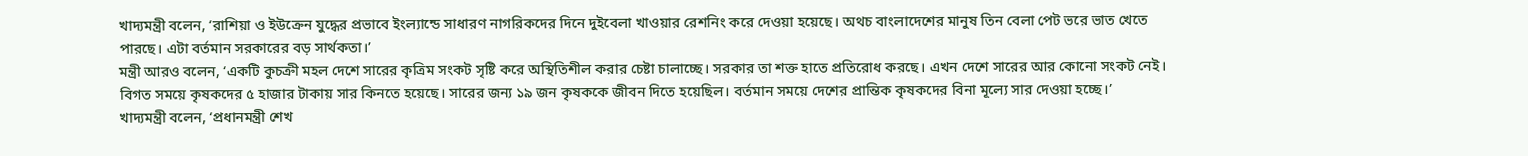খাদ্যমন্ত্রী বলেন, ‘রাশিয়া ও ইউক্রেন যুদ্ধের প্রভাবে ইংল্যান্ডে সাধারণ নাগরিকদের দিনে দুইবেলা খাওয়ার রেশনিং করে দেওয়া হয়েছে। অথচ বাংলাদেশের মানুষ তিন বেলা পেট ভরে ভাত খেতে পারছে। এটা বর্তমান সরকারের বড় সার্থকতা।’
মন্ত্রী আরও বলেন, ‘একটি কুচক্রী মহল দেশে সারের কৃত্রিম সংকট সৃষ্টি করে অস্থিতিশীল করার চেষ্টা চালাচ্ছে। সরকার তা শক্ত হাতে প্রতিরোধ করছে। এখন দেশে সারের আর কোনো সংকট নেই। বিগত সময়ে কৃষকদের ৫ হাজার টাকায় সার কিনতে হয়েছে। সারের জন্য ১৯ জন কৃষককে জীবন দিতে হয়েছিল। বর্তমান সময়ে দেশের প্রান্তিক কৃষকদের বিনা মূল্যে সার দেওয়া হচ্ছে।’
খাদ্যমন্ত্রী বলেন, ‘প্রধানমন্ত্রী শেখ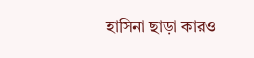হাসিনা ছাড়া কারও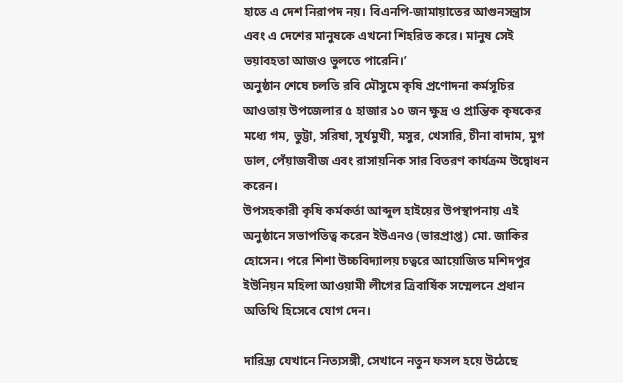হাতে এ দেশ নিরাপদ নয়। বিএনপি-জামায়াতের আগুনসন্ত্রাস এবং এ দেশের মানুষকে এখনো শিহরিত করে। মানুষ সেই ভয়াবহতা আজও ভুলতে পারেনি।’
অনুষ্ঠান শেষে চলতি রবি মৌসুমে কৃষি প্রণোদনা কর্মসূচির আওতায় উপজেলার ৫ হাজার ১০ জন ক্ষুদ্র ও প্রান্তিক কৃষকের মধ্যে গম, ভুট্টা, সরিষা, সূর্যমুখী, মসুর, খেসারি, চীনা বাদাম, মুগ ডাল, পেঁয়াজবীজ এবং রাসায়নিক সার বিতরণ কার্যক্রম উদ্বোধন করেন।
উপসহকারী কৃষি কর্মকর্তা আব্দুল হাইয়ের উপস্থাপনায় এই অনুষ্ঠানে সভাপতিত্ব করেন ইউএনও (ভারপ্রাপ্ত) মো. জাকির হোসেন। পরে শিশা উচ্চবিদ্যালয় চত্বরে আয়োজিত মশিদপুর ইউনিয়ন মহিলা আওয়ামী লীগের ত্রিবার্ষিক সম্মেলনে প্রধান অতিথি হিসেবে যোগ দেন।

দারিদ্র্য যেখানে নিত্যসঙ্গী, সেখানে নতুন ফসল হয়ে উঠেছে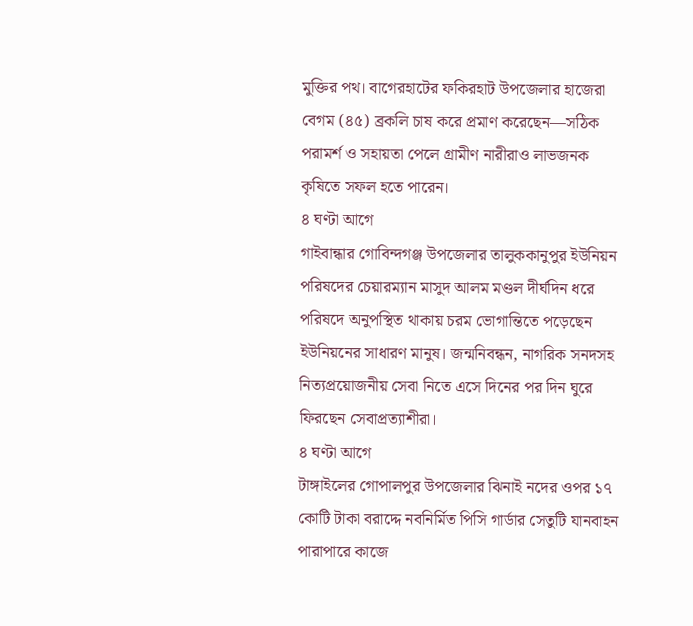মুক্তির পথ। বাগেরহাটের ফকিরহাট উপজেলার হাজেরা বেগম (৪৫) ব্রকলি চাষ করে প্রমাণ করেছেন—সঠিক পরামর্শ ও সহায়তা পেলে গ্রামীণ নারীরাও লাভজনক কৃষিতে সফল হতে পারেন।
৪ ঘণ্টা আগে
গাইবান্ধার গোবিন্দগঞ্জ উপজেলার তালুককানুপুর ইউনিয়ন পরিষদের চেয়ারম্যান মাসুদ আলম মণ্ডল দীর্ঘদিন ধরে পরিষদে অনুপস্থিত থাকায় চরম ভোগান্তিতে পড়েছেন ইউনিয়নের সাধারণ মানুষ। জন্মনিবন্ধন, নাগরিক সনদসহ নিত্যপ্রয়োজনীয় সেবা নিতে এসে দিনের পর দিন ঘুরে ফিরছেন সেবাপ্রত্যাশীরা।
৪ ঘণ্টা আগে
টাঙ্গাইলের গোপালপুর উপজেলার ঝিনাই নদের ওপর ১৭ কোটি টাকা বরাদ্দে নবনির্মিত পিসি গার্ডার সেতুটি যানবাহন পারাপারে কাজে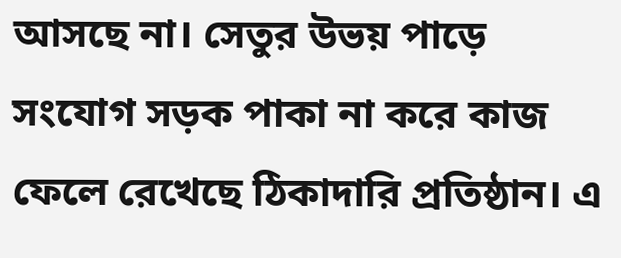আসছে না। সেতুর উভয় পাড়ে সংযোগ সড়ক পাকা না করে কাজ ফেলে রেখেছে ঠিকাদারি প্রতিষ্ঠান। এ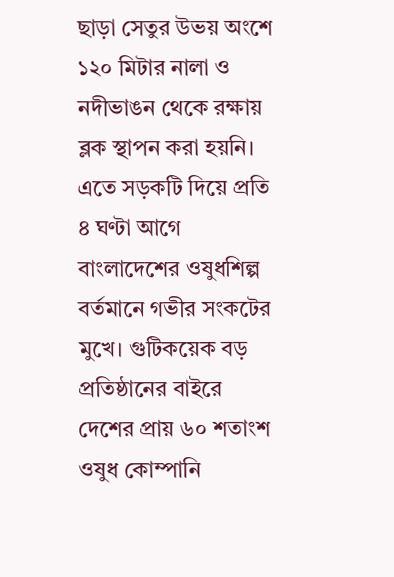ছাড়া সেতুর উভয় অংশে ১২০ মিটার নালা ও নদীভাঙন থেকে রক্ষায় ব্লক স্থাপন করা হয়নি। এতে সড়কটি দিয়ে প্রতি
৪ ঘণ্টা আগে
বাংলাদেশের ওষুধশিল্প বর্তমানে গভীর সংকটের মুখে। গুটিকয়েক বড় প্রতিষ্ঠানের বাইরে দেশের প্রায় ৬০ শতাংশ ওষুধ কোম্পানি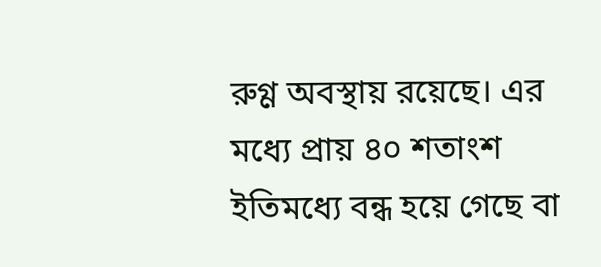রুগ্ণ অবস্থায় রয়েছে। এর মধ্যে প্রায় ৪০ শতাংশ ইতিমধ্যে বন্ধ হয়ে গেছে বা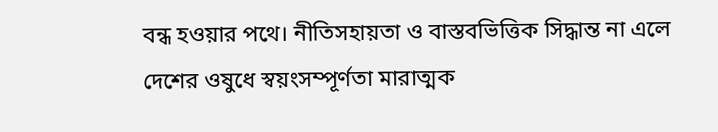বন্ধ হওয়ার পথে। নীতিসহায়তা ও বাস্তবভিত্তিক সিদ্ধান্ত না এলে দেশের ওষুধে স্বয়ংসম্পূর্ণতা মারাত্মক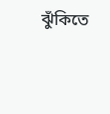ঝুঁকিতে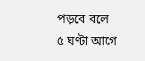পড়বে বলে
৫ ঘণ্টা আগে